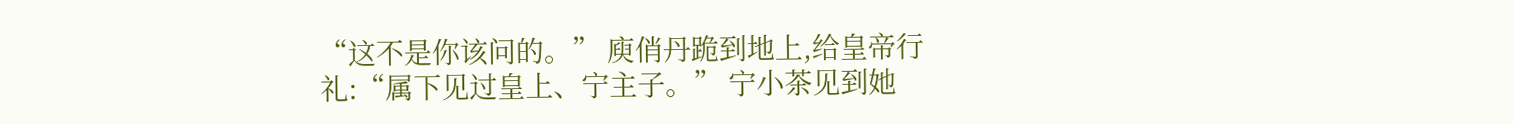“这不是你该问的。” 庾俏丹跪到地上,给皇帝行礼:“属下见过皇上、宁主子。” 宁小茶见到她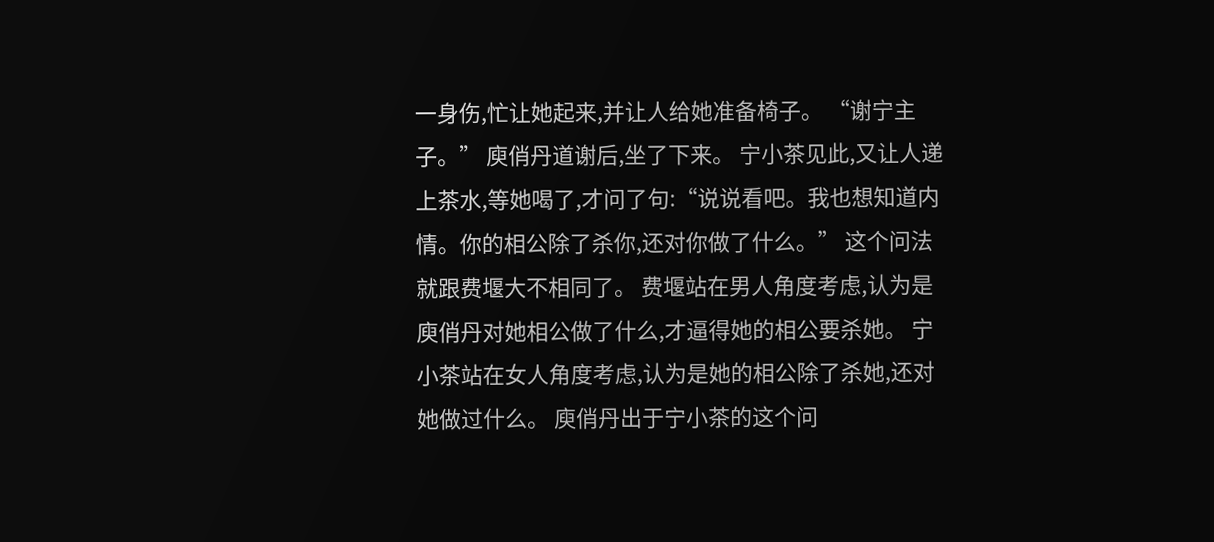一身伤,忙让她起来,并让人给她准备椅子。 “谢宁主子。” 庾俏丹道谢后,坐了下来。 宁小茶见此,又让人递上茶水,等她喝了,才问了句:“说说看吧。我也想知道内情。你的相公除了杀你,还对你做了什么。” 这个问法就跟费堰大不相同了。 费堰站在男人角度考虑,认为是庾俏丹对她相公做了什么,才逼得她的相公要杀她。 宁小茶站在女人角度考虑,认为是她的相公除了杀她,还对她做过什么。 庾俏丹出于宁小茶的这个问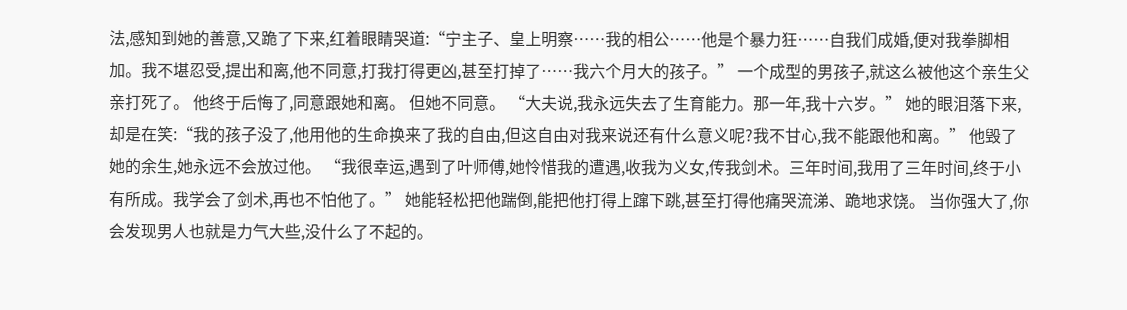法,感知到她的善意,又跪了下来,红着眼睛哭道:“宁主子、皇上明察……我的相公……他是个暴力狂……自我们成婚,便对我拳脚相加。我不堪忍受,提出和离,他不同意,打我打得更凶,甚至打掉了……我六个月大的孩子。” 一个成型的男孩子,就这么被他这个亲生父亲打死了。 他终于后悔了,同意跟她和离。 但她不同意。 “大夫说,我永远失去了生育能力。那一年,我十六岁。” 她的眼泪落下来,却是在笑:“我的孩子没了,他用他的生命换来了我的自由,但这自由对我来说还有什么意义呢?我不甘心,我不能跟他和离。” 他毁了她的余生,她永远不会放过他。 “我很幸运,遇到了叶师傅,她怜惜我的遭遇,收我为义女,传我剑术。三年时间,我用了三年时间,终于小有所成。我学会了剑术,再也不怕他了。” 她能轻松把他踹倒,能把他打得上蹿下跳,甚至打得他痛哭流涕、跪地求饶。 当你强大了,你会发现男人也就是力气大些,没什么了不起的。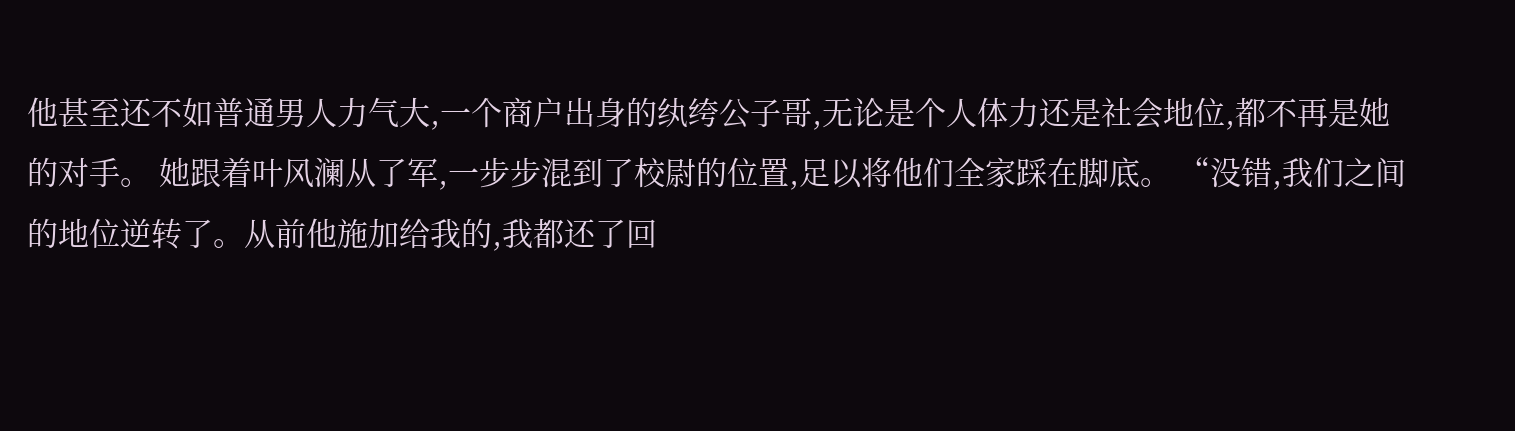他甚至还不如普通男人力气大,一个商户出身的纨绔公子哥,无论是个人体力还是社会地位,都不再是她的对手。 她跟着叶风澜从了军,一步步混到了校尉的位置,足以将他们全家踩在脚底。 “没错,我们之间的地位逆转了。从前他施加给我的,我都还了回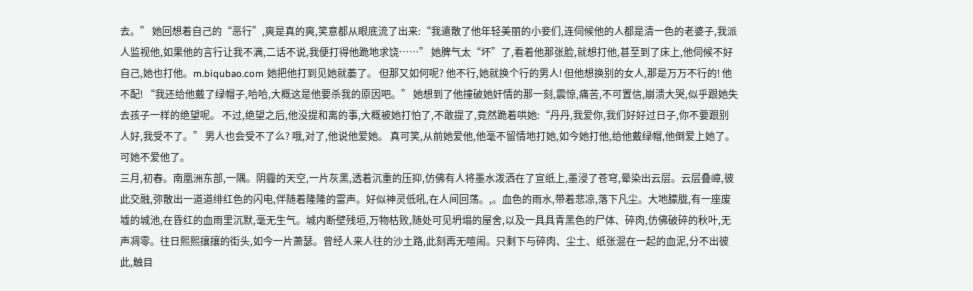去。” 她回想着自己的“恶行”,爽是真的爽,笑意都从眼底流了出来:“我遣散了他年轻美丽的小妾们,连伺候他的人都是清一色的老婆子,我派人监视他,如果他的言行让我不满,二话不说,我便打得他跪地求饶……” 她脾气太“坏”了,看着他那张脸,就想打他,甚至到了床上,他伺候不好自己,她也打他。m.biqubao.com 她把他打到见她就萎了。 但那又如何呢? 他不行,她就换个行的男人! 但他想换别的女人,那是万万不行的! 他不配! “我还给他戴了绿帽子,哈哈,大概这是他要杀我的原因吧。” 她想到了他撞破她奸情的那一刻,震惊,痛苦,不可置信,崩溃大哭,似乎跟她失去孩子一样的绝望呢。 不过,绝望之后,他没提和离的事,大概被她打怕了,不敢提了,竟然跪着哄她:“丹丹,我爱你,我们好好过日子,你不要跟别人好,我受不了。” 男人也会受不了么? 哦,对了,他说他爱她。 真可笑,从前她爱他,他毫不留情地打她,如今她打他,给他戴绿帽,他倒爱上她了。 可她不爱他了。
三月,初春。南凰洲东部,一隅。阴霾的天空,一片灰黑,透着沉重的压抑,仿佛有人将墨水泼洒在了宣纸上,墨浸了苍穹,晕染出云层。云层叠嶂,彼此交融,弥散出一道道绯红色的闪电,伴随着隆隆的雷声。好似神灵低吼,在人间回荡。,。血色的雨水,带着悲凉,落下凡尘。大地朦胧,有一座废墟的城池,在昏红的血雨里沉默,毫无生气。城内断壁残垣,万物枯败,随处可见坍塌的屋舍,以及一具具青黑色的尸体、碎肉,仿佛破碎的秋叶,无声凋零。往日熙熙攘攘的街头,如今一片萧瑟。曾经人来人往的沙土路,此刻再无喧闹。只剩下与碎肉、尘土、纸张混在一起的血泥,分不出彼此,触目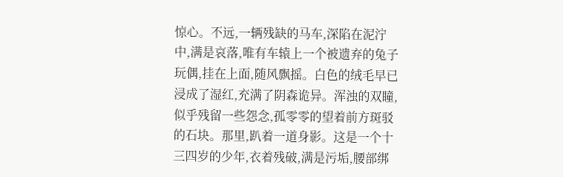惊心。不远,一辆残缺的马车,深陷在泥泞中,满是哀落,唯有车辕上一个被遗弃的兔子玩偶,挂在上面,随风飘摇。白色的绒毛早已浸成了湿红,充满了阴森诡异。浑浊的双瞳,似乎残留一些怨念,孤零零的望着前方斑驳的石块。那里,趴着一道身影。这是一个十三四岁的少年,衣着残破,满是污垢,腰部绑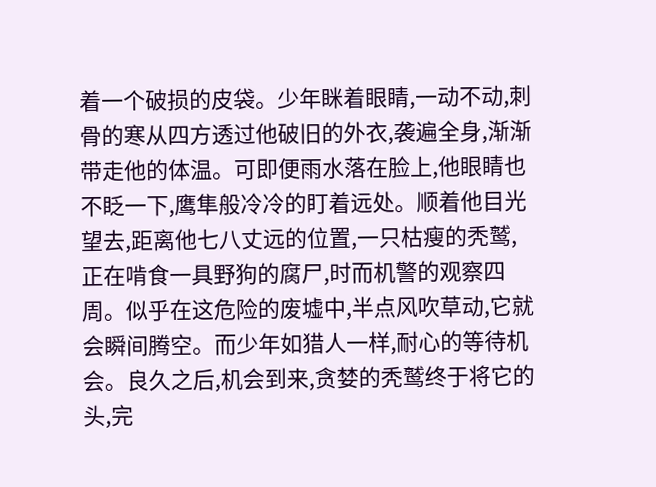着一个破损的皮袋。少年眯着眼睛,一动不动,刺骨的寒从四方透过他破旧的外衣,袭遍全身,渐渐带走他的体温。可即便雨水落在脸上,他眼睛也不眨一下,鹰隼般冷冷的盯着远处。顺着他目光望去,距离他七八丈远的位置,一只枯瘦的秃鹫,正在啃食一具野狗的腐尸,时而机警的观察四周。似乎在这危险的废墟中,半点风吹草动,它就会瞬间腾空。而少年如猎人一样,耐心的等待机会。良久之后,机会到来,贪婪的秃鹫终于将它的头,完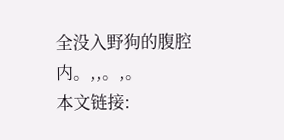全没入野狗的腹腔内。,,。,。
本文链接: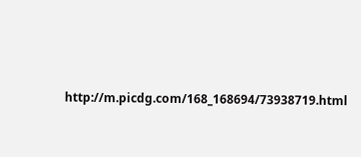http://m.picdg.com/168_168694/73938719.html